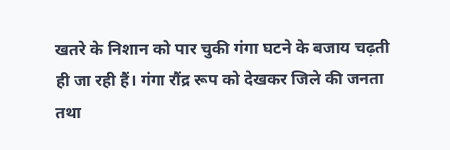खतरे के निशान को पार चुकी गंगा घटने के बजाय चढ़ती ही जा रही हैं। गंगा रौंद्र रूप को देखकर जिले की जनता तथा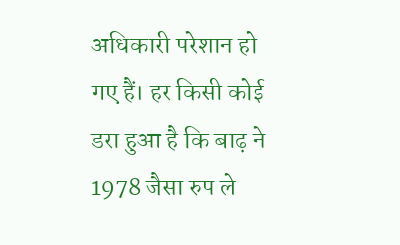अधिकारी परेशान हो गए हैं। हर किसी कोई डरा हुआ है कि बाढ़ ने 1978 जैसा रुप ले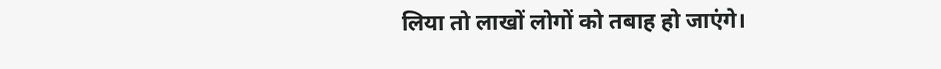लिया तो लाखों लोगों को तबाह हो जाएंगे।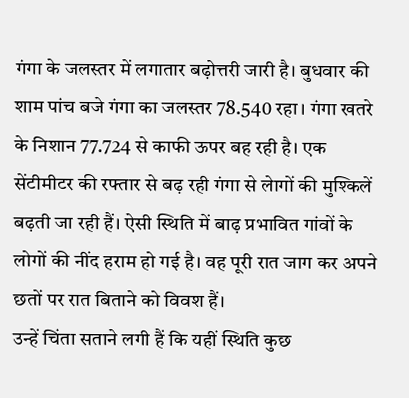गंगा के जलस्तर में लगातार बढ़ोत्तरी जारी है। बुधवार की शाम पांच बजे गंगा का जलस्तर 78.540 रहा। गंगा खतरे के निशान 77.724 से काफी ऊपर बह रही है। एक सेंटीमीटर की रफ्तार से बढ़ रही गंगा से लेागों की मुश्किलें बढ़ती जा रही हैं। ऐसी स्थिति में बाढ़ प्रभावित गांवों के लोगों की नींद हराम हो गई है। वह पूरी रात जाग कर अपने छतों पर रात बिताने को विवश हैं।
उन्हें चिंता सताने लगी हैं कि यहीं स्थिति कुछ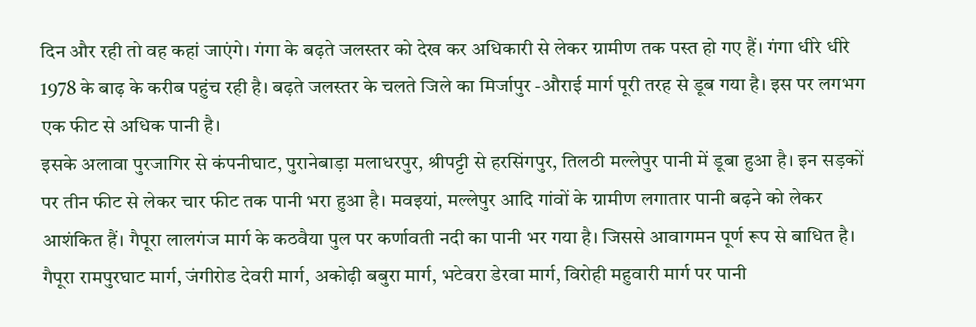दिन और रही तो वह कहां जाएंगे। गंगा के बढ़ते जलस्तर को देख कर अधिकारी से लेकर ग्रामीण तक पस्त हो गए हैं। गंगा धीरे धीरे 1978 के बाढ़ के करीब पहुंच रही है। बढ़ते जलस्तर के चलते जिले का मिर्जापुर -औराई मार्ग पूरी तरह से डूब गया है। इस पर लगभग एक फीट से अधिक पानी है।
इसके अलावा पुरजागिर से कंपनीघाट, पुरानेबाड़ा मलाधरपुर, श्रीपट्टी से हरसिंगपुर, तिलठी मल्लेपुर पानी में डूबा हुआ है। इन सड़कों पर तीन फीट से लेकर चार फीट तक पानी भरा हुआ है। मवइयां, मल्लेपुर आदि गांवों के ग्रामीण लगातार पानी बढ़ने को लेकर आशंकित हैं। गैपूरा लालगंज मार्ग के कठवैया पुल पर कर्णावती नदी का पानी भर गया है। जिससे आवागमन पूर्ण रूप से बाधित है। गैपूरा रामपुरघाट मार्ग, जंगीरोड देवरी मार्ग, अकोढ़ी बबुरा मार्ग, भटेवरा डेरवा मार्ग, विरोही महुवारी मार्ग पर पानी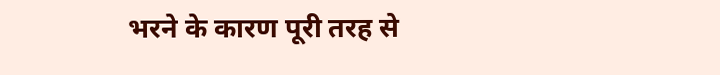भरने के कारण पूरी तरह से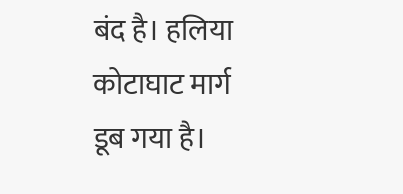बंद है। हलिया कोटाघाट मार्ग डूब गया है।